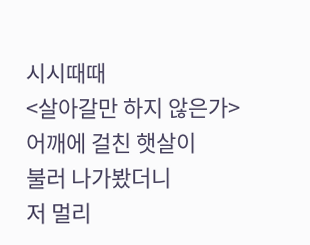시시때때
<살아갈만 하지 않은가>
어깨에 걸친 햇살이
불러 나가봤더니
저 멀리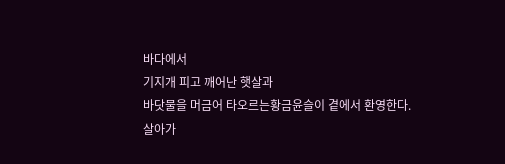바다에서
기지개 피고 깨어난 햇살과
바닷물을 머금어 타오르는황금윤슬이 곁에서 환영한다.
살아가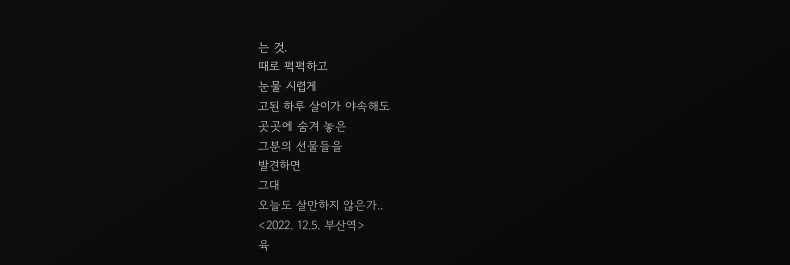는 것.
때로 퍽퍽하고
눈물 시렵게
고된 하루 살이가 야속해도
곳곳에 숨겨 놓은
그분의 선물들을
발견하면
그대
오늘도 살만하지 않은가..
<2022. 12.5. 부산역>
육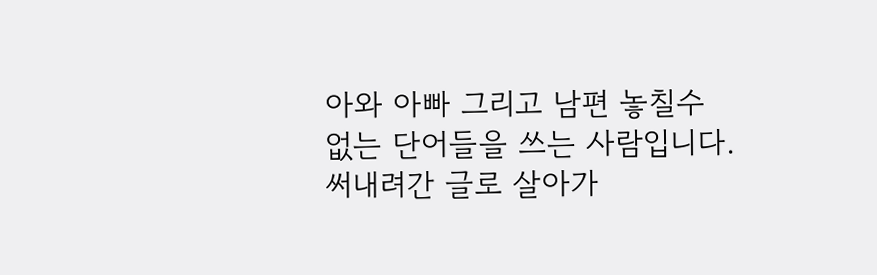아와 아빠 그리고 남편 놓칠수 없는 단어들을 쓰는 사람입니다. 써내려간 글로 살아가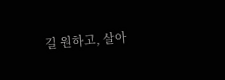길 원하고, 살아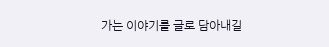가는 이야기를 글로 담아내길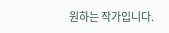원하는 작가입니다.